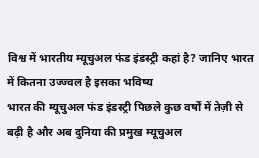विश्व में भारतीय म्यूचुअल फंड इंडस्ट्री कहां है? जानिए भारत में कितना उज्ज्वल है इसका भविष्य
भारत की म्यूचुअल फंड इंडस्ट्री पिछले कुछ वर्षों में तेज़ी से बढ़ी है और अब दुनिया की प्रमुख म्यूचुअल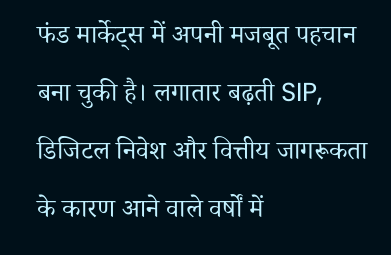फंड मार्केट्स में अपनी मजबूत पहचान बना चुकी है। लगातार बढ़ती SIP, डिजिटल निवेश और वित्तीय जागरूकता के कारण आने वाले वर्षों में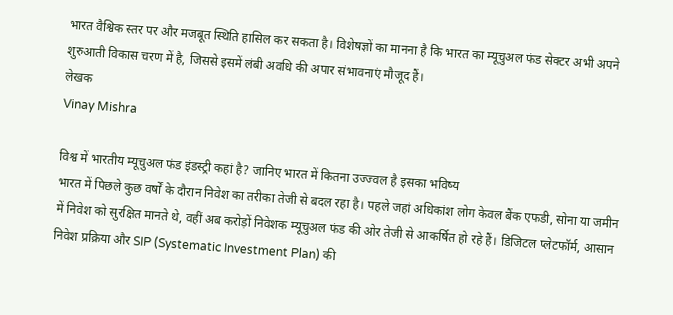भारत वैश्विक स्तर पर और मजबूत स्थिति हासिल कर सकता है। विशेषज्ञों का मानना है कि भारत का म्यूचुअल फंड सेक्टर अभी अपने शुरुआती विकास चरण में है, जिससे इसमें लंबी अवधि की अपार संभावनाएं मौजूद हैं।
लेखक
Vinay Mishra

विश्व में भारतीय म्यूचुअल फंड इंडस्ट्री कहां है? जानिए भारत में कितना उज्ज्वल है इसका भविष्य
भारत में पिछले कुछ वर्षों के दौरान निवेश का तरीका तेजी से बदल रहा है। पहले जहां अधिकांश लोग केवल बैंक एफडी, सोना या जमीन में निवेश को सुरक्षित मानते थे, वहीं अब करोड़ों निवेशक म्यूचुअल फंड की ओर तेजी से आकर्षित हो रहे हैं। डिजिटल प्लेटफॉर्म, आसान निवेश प्रक्रिया और SIP (Systematic Investment Plan) की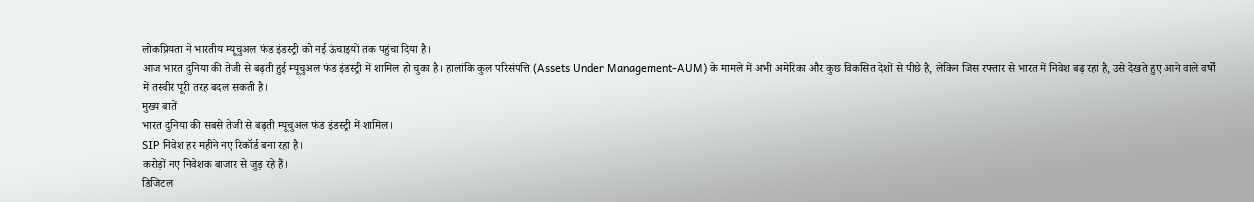लोकप्रियता ने भारतीय म्यूचुअल फंड इंडस्ट्री को नई ऊंचाइयों तक पहुंचा दिया है।
आज भारत दुनिया की तेजी से बढ़ती हुई म्यूचुअल फंड इंडस्ट्री में शामिल हो चुका है। हालांकि कुल परिसंपत्ति (Assets Under Management-AUM) के मामले में अभी अमेरिका और कुछ विकसित देशों से पीछे है, लेकिन जिस रफ्तार से भारत में निवेश बढ़ रहा है, उसे देखते हुए आने वाले वर्षों में तस्वीर पूरी तरह बदल सकती है।
मुख्य बातें
भारत दुनिया की सबसे तेजी से बढ़ती म्यूचुअल फंड इंडस्ट्री में शामिल।
SIP निवेश हर महीने नए रिकॉर्ड बना रहा है।
करोड़ों नए निवेशक बाजार से जुड़ रहे हैं।
डिजिटल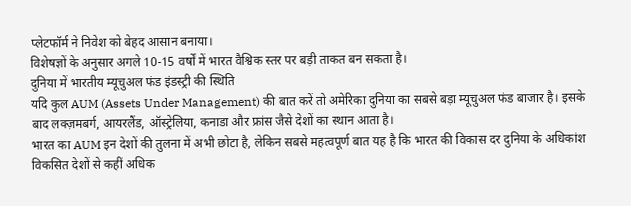प्लेटफॉर्म ने निवेश को बेहद आसान बनाया।
विशेषज्ञों के अनुसार अगले 10-15 वर्षों में भारत वैश्विक स्तर पर बड़ी ताकत बन सकता है।
दुनिया में भारतीय म्यूचुअल फंड इंडस्ट्री की स्थिति
यदि कुल AUM (Assets Under Management) की बात करें तो अमेरिका दुनिया का सबसे बड़ा म्यूचुअल फंड बाजार है। इसके बाद लक्ज़मबर्ग, आयरलैंड, ऑस्ट्रेलिया, कनाडा और फ्रांस जैसे देशों का स्थान आता है।
भारत का AUM इन देशों की तुलना में अभी छोटा है, लेकिन सबसे महत्वपूर्ण बात यह है कि भारत की विकास दर दुनिया के अधिकांश विकसित देशों से कहीं अधिक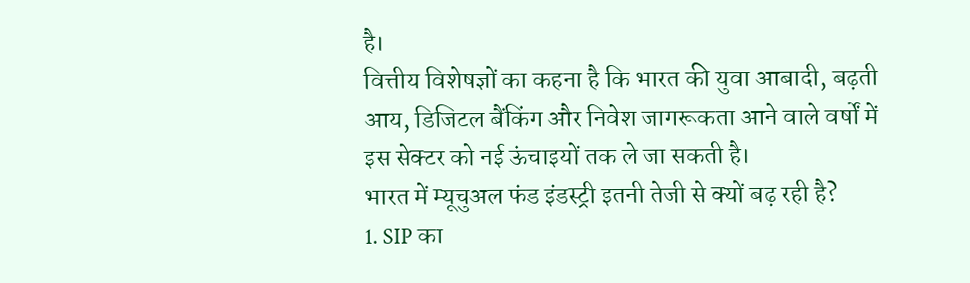है।
वित्तीय विशेषज्ञों का कहना है कि भारत की युवा आबादी, बढ़ती आय, डिजिटल बैंकिंग और निवेश जागरूकता आने वाले वर्षों में इस सेक्टर को नई ऊंचाइयों तक ले जा सकती है।
भारत में म्यूचुअल फंड इंडस्ट्री इतनी तेजी से क्यों बढ़ रही है?
1. SIP का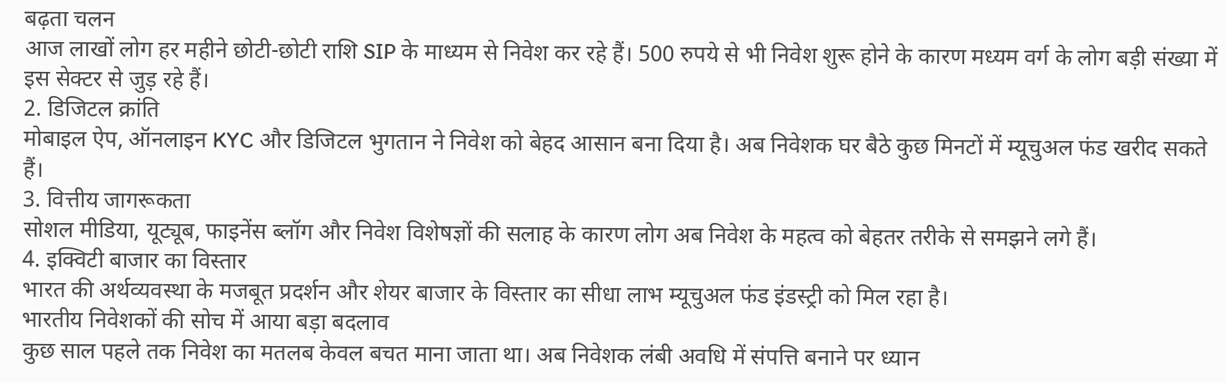बढ़ता चलन
आज लाखों लोग हर महीने छोटी-छोटी राशि SIP के माध्यम से निवेश कर रहे हैं। 500 रुपये से भी निवेश शुरू होने के कारण मध्यम वर्ग के लोग बड़ी संख्या में इस सेक्टर से जुड़ रहे हैं।
2. डिजिटल क्रांति
मोबाइल ऐप, ऑनलाइन KYC और डिजिटल भुगतान ने निवेश को बेहद आसान बना दिया है। अब निवेशक घर बैठे कुछ मिनटों में म्यूचुअल फंड खरीद सकते हैं।
3. वित्तीय जागरूकता
सोशल मीडिया, यूट्यूब, फाइनेंस ब्लॉग और निवेश विशेषज्ञों की सलाह के कारण लोग अब निवेश के महत्व को बेहतर तरीके से समझने लगे हैं।
4. इक्विटी बाजार का विस्तार
भारत की अर्थव्यवस्था के मजबूत प्रदर्शन और शेयर बाजार के विस्तार का सीधा लाभ म्यूचुअल फंड इंडस्ट्री को मिल रहा है।
भारतीय निवेशकों की सोच में आया बड़ा बदलाव
कुछ साल पहले तक निवेश का मतलब केवल बचत माना जाता था। अब निवेशक लंबी अवधि में संपत्ति बनाने पर ध्यान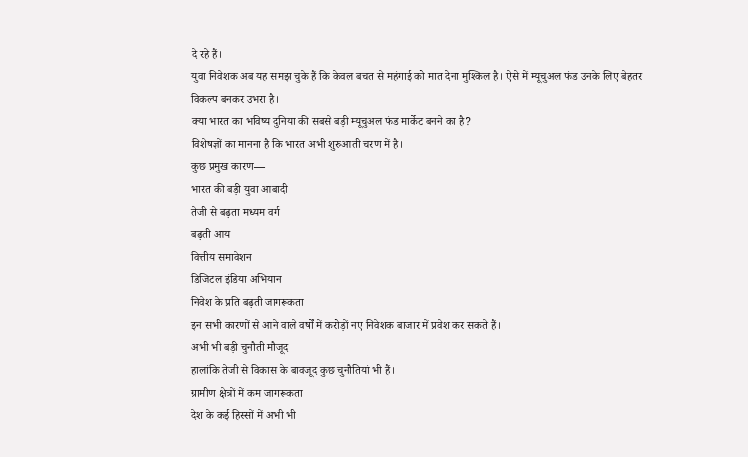दे रहे हैं।
युवा निवेशक अब यह समझ चुके हैं कि केवल बचत से महंगाई को मात देना मुश्किल है। ऐसे में म्यूचुअल फंड उनके लिए बेहतर विकल्प बनकर उभरा है।
क्या भारत का भविष्य दुनिया की सबसे बड़ी म्यूचुअल फंड मार्केट बनने का है?
विशेषज्ञों का मानना है कि भारत अभी शुरुआती चरण में है।
कुछ प्रमुख कारण—
भारत की बड़ी युवा आबादी
तेजी से बढ़ता मध्यम वर्ग
बढ़ती आय
वित्तीय समावेशन
डिजिटल इंडिया अभियान
निवेश के प्रति बढ़ती जागरूकता
इन सभी कारणों से आने वाले वर्षों में करोड़ों नए निवेशक बाजार में प्रवेश कर सकते हैं।
अभी भी बड़ी चुनौती मौजूद
हालांकि तेजी से विकास के बावजूद कुछ चुनौतियां भी हैं।
ग्रामीण क्षेत्रों में कम जागरूकता
देश के कई हिस्सों में अभी भी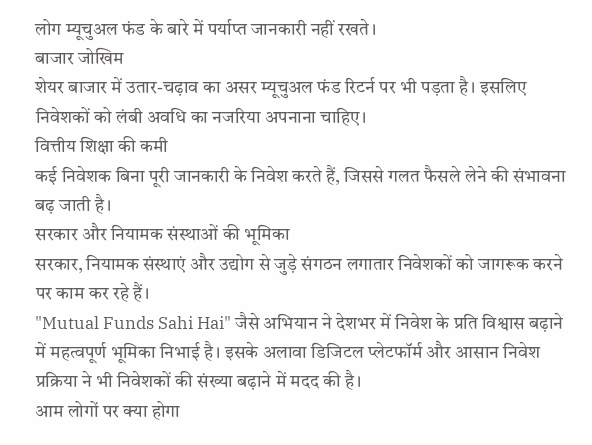लोग म्यूचुअल फंड के बारे में पर्याप्त जानकारी नहीं रखते।
बाजार जोखिम
शेयर बाजार में उतार-चढ़ाव का असर म्यूचुअल फंड रिटर्न पर भी पड़ता है। इसलिए निवेशकों को लंबी अवधि का नजरिया अपनाना चाहिए।
वित्तीय शिक्षा की कमी
कई निवेशक बिना पूरी जानकारी के निवेश करते हैं, जिससे गलत फैसले लेने की संभावना बढ़ जाती है।
सरकार और नियामक संस्थाओं की भूमिका
सरकार, नियामक संस्थाएं और उद्योग से जुड़े संगठन लगातार निवेशकों को जागरूक करने पर काम कर रहे हैं।
"Mutual Funds Sahi Hai" जैसे अभियान ने देशभर में निवेश के प्रति विश्वास बढ़ाने में महत्वपूर्ण भूमिका निभाई है। इसके अलावा डिजिटल प्लेटफॉर्म और आसान निवेश प्रक्रिया ने भी निवेशकों की संख्या बढ़ाने में मदद की है।
आम लोगों पर क्या होगा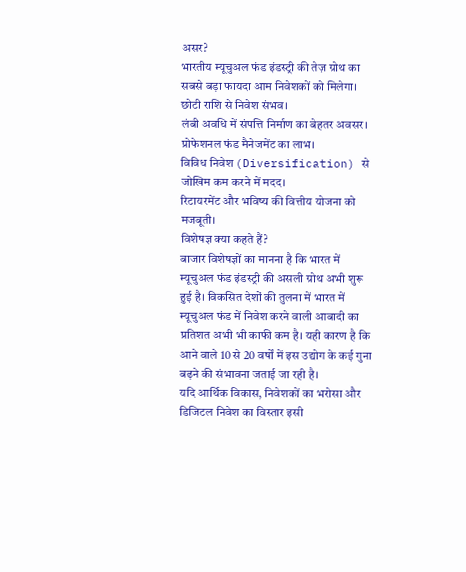असर?
भारतीय म्यूचुअल फंड इंडस्ट्री की तेज़ ग्रोथ का सबसे बड़ा फायदा आम निवेशकों को मिलेगा।
छोटी राशि से निवेश संभव।
लंबी अवधि में संपत्ति निर्माण का बेहतर अवसर।
प्रोफेशनल फंड मैनेजमेंट का लाभ।
विविध निवेश (Diversification) से जोखिम कम करने में मदद।
रिटायरमेंट और भविष्य की वित्तीय योजना को मजबूती।
विशेषज्ञ क्या कहते हैं?
बाजार विशेषज्ञों का मानना है कि भारत में म्यूचुअल फंड इंडस्ट्री की असली ग्रोथ अभी शुरू हुई है। विकसित देशों की तुलना में भारत में म्यूचुअल फंड में निवेश करने वाली आबादी का प्रतिशत अभी भी काफी कम है। यही कारण है कि आने वाले 10 से 20 वर्षों में इस उद्योग के कई गुना बढ़ने की संभावना जताई जा रही है।
यदि आर्थिक विकास, निवेशकों का भरोसा और डिजिटल निवेश का विस्तार इसी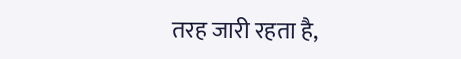तरह जारी रहता है,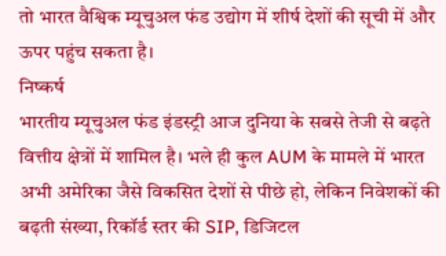तो भारत वैश्विक म्यूचुअल फंड उद्योग में शीर्ष देशों की सूची में और ऊपर पहुंच सकता है।
निष्कर्ष
भारतीय म्यूचुअल फंड इंडस्ट्री आज दुनिया के सबसे तेजी से बढ़ते वित्तीय क्षेत्रों में शामिल है। भले ही कुल AUM के मामले में भारत अभी अमेरिका जैसे विकसित देशों से पीछे हो, लेकिन निवेशकों की बढ़ती संख्या, रिकॉर्ड स्तर की SIP, डिजिटल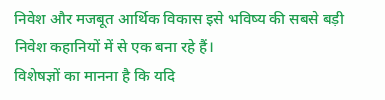निवेश और मजबूत आर्थिक विकास इसे भविष्य की सबसे बड़ी निवेश कहानियों में से एक बना रहे हैं।
विशेषज्ञों का मानना है कि यदि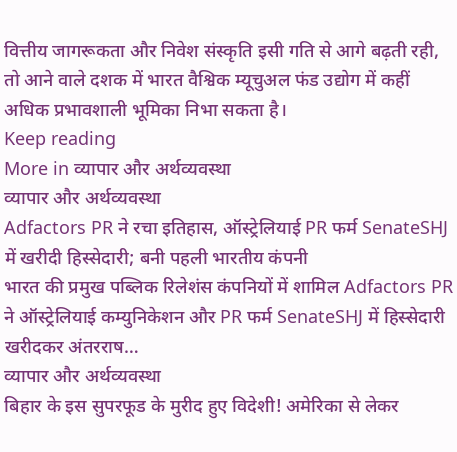वित्तीय जागरूकता और निवेश संस्कृति इसी गति से आगे बढ़ती रही, तो आने वाले दशक में भारत वैश्विक म्यूचुअल फंड उद्योग में कहीं अधिक प्रभावशाली भूमिका निभा सकता है।
Keep reading
More in व्यापार और अर्थव्यवस्था
व्यापार और अर्थव्यवस्था
Adfactors PR ने रचा इतिहास, ऑस्ट्रेलियाई PR फर्म SenateSHJ में खरीदी हिस्सेदारी; बनी पहली भारतीय कंपनी
भारत की प्रमुख पब्लिक रिलेशंस कंपनियों में शामिल Adfactors PR ने ऑस्ट्रेलियाई कम्युनिकेशन और PR फर्म SenateSHJ में हिस्सेदारी खरीदकर अंतरराष…
व्यापार और अर्थव्यवस्था
बिहार के इस सुपरफूड के मुरीद हुए विदेशी! अमेरिका से लेकर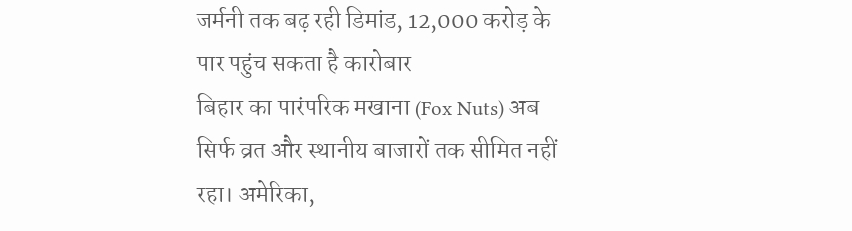जर्मनी तक बढ़ रही डिमांड, 12,000 करोड़ के पार पहुंच सकता है कारोबार
बिहार का पारंपरिक मखाना (Fox Nuts) अब सिर्फ व्रत और स्थानीय बाजारों तक सीमित नहीं रहा। अमेरिका,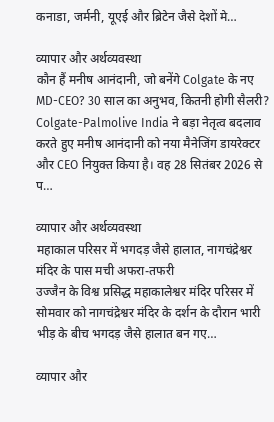कनाडा, जर्मनी, यूएई और ब्रिटेन जैसे देशों मे…

व्यापार और अर्थव्यवस्था
कौन हैं मनीष आनंदानी, जो बनेंगे Colgate के नए MD-CEO? 30 साल का अनुभव, कितनी होगी सैलरी?
Colgate-Palmolive India ने बड़ा नेतृत्व बदलाव करते हुए मनीष आनंदानी को नया मैनेजिंग डायरेक्टर और CEO नियुक्त किया है। वह 28 सितंबर 2026 से प…

व्यापार और अर्थव्यवस्था
महाकाल परिसर में भगदड़ जैसे हालात, नागचंद्रेश्वर मंदिर के पास मची अफरा-तफरी
उज्जैन के विश्व प्रसिद्ध महाकालेश्वर मंदिर परिसर में सोमवार को नागचंद्रेश्वर मंदिर के दर्शन के दौरान भारी भीड़ के बीच भगदड़ जैसे हालात बन गए…

व्यापार और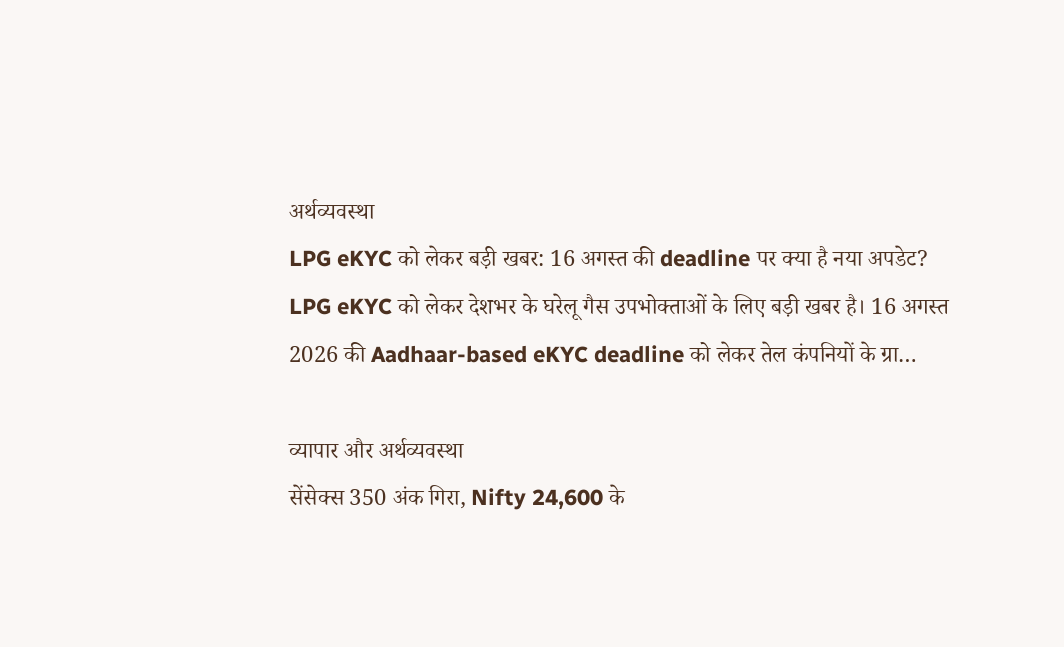अर्थव्यवस्था
LPG eKYC को लेकर बड़ी खबर: 16 अगस्त की deadline पर क्या है नया अपडेट?
LPG eKYC को लेकर देशभर के घरेलू गैस उपभोक्ताओं के लिए बड़ी खबर है। 16 अगस्त 2026 की Aadhaar-based eKYC deadline को लेकर तेल कंपनियों के ग्रा…

व्यापार और अर्थव्यवस्था
सेंसेक्स 350 अंक गिरा, Nifty 24,600 के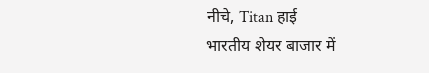नीचे, Titan हाई
भारतीय शेयर बाजार में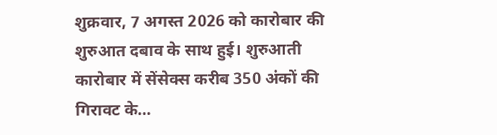शुक्रवार, 7 अगस्त 2026 को कारोबार की शुरुआत दबाव के साथ हुई। शुरुआती कारोबार में सेंसेक्स करीब 350 अंकों की गिरावट के…